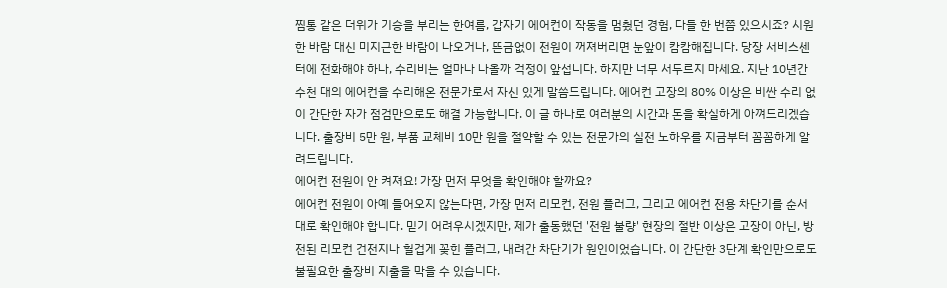찜통 같은 더위가 기승을 부리는 한여름, 갑자기 에어컨이 작동을 멈췄던 경험, 다들 한 번쯤 있으시죠? 시원한 바람 대신 미지근한 바람이 나오거나, 뜬금없이 전원이 꺼져버리면 눈앞이 캄캄해집니다. 당장 서비스센터에 전화해야 하나, 수리비는 얼마나 나올까 걱정이 앞섭니다. 하지만 너무 서두르지 마세요. 지난 10년간 수천 대의 에어컨을 수리해온 전문가로서 자신 있게 말씀드립니다. 에어컨 고장의 80% 이상은 비싼 수리 없이 간단한 자가 점검만으로도 해결 가능합니다. 이 글 하나로 여러분의 시간과 돈을 확실하게 아껴드리겠습니다. 출장비 5만 원, 부품 교체비 10만 원을 절약할 수 있는 전문가의 실전 노하우를 지금부터 꼼꼼하게 알려드립니다.
에어컨 전원이 안 켜져요! 가장 먼저 무엇을 확인해야 할까요?
에어컨 전원이 아예 들어오지 않는다면, 가장 먼저 리모컨, 전원 플러그, 그리고 에어컨 전용 차단기를 순서대로 확인해야 합니다. 믿기 어려우시겠지만, 제가 출동했던 '전원 불량' 현장의 절반 이상은 고장이 아닌, 방전된 리모컨 건전지나 헐겁게 꽂힌 플러그, 내려간 차단기가 원인이었습니다. 이 간단한 3단계 확인만으로도 불필요한 출장비 지출을 막을 수 있습니다.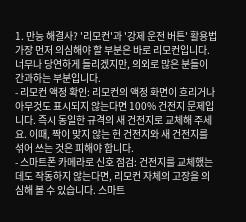1. 만능 해결사? '리모컨'과 '강제 운전 버튼' 활용법
가장 먼저 의심해야 할 부분은 바로 리모컨입니다. 너무나 당연하게 들리겠지만, 의외로 많은 분들이 간과하는 부분입니다.
- 리모컨 액정 확인: 리모컨의 액정 화면이 흐리거나 아무것도 표시되지 않는다면 100% 건전지 문제입니다. 즉시 동일한 규격의 새 건전지로 교체해 주세요. 이때, 짝이 맞지 않는 헌 건전지와 새 건전지를 섞어 쓰는 것은 피해야 합니다.
- 스마트폰 카메라로 신호 점검: 건전지를 교체했는데도 작동하지 않는다면, 리모컨 자체의 고장을 의심해 볼 수 있습니다. 스마트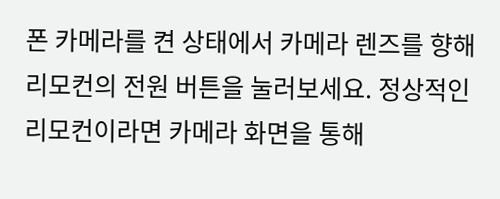폰 카메라를 켠 상태에서 카메라 렌즈를 향해 리모컨의 전원 버튼을 눌러보세요. 정상적인 리모컨이라면 카메라 화면을 통해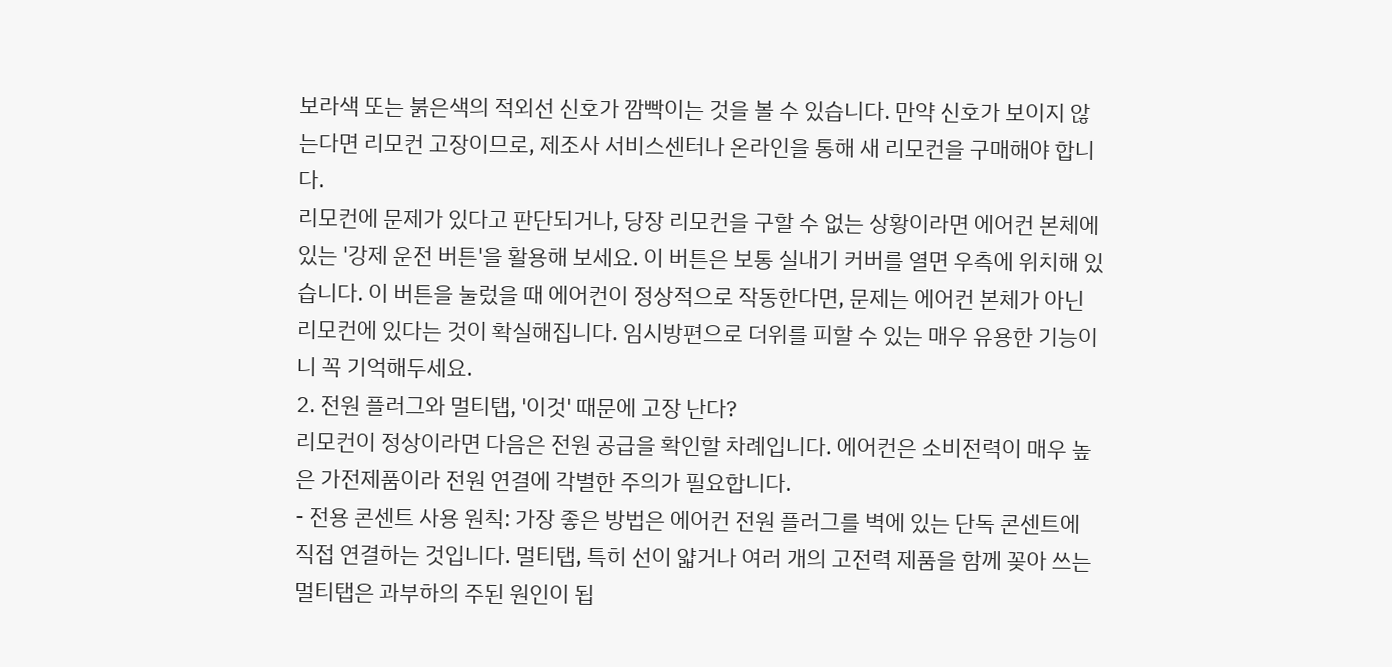보라색 또는 붉은색의 적외선 신호가 깜빡이는 것을 볼 수 있습니다. 만약 신호가 보이지 않는다면 리모컨 고장이므로, 제조사 서비스센터나 온라인을 통해 새 리모컨을 구매해야 합니다.
리모컨에 문제가 있다고 판단되거나, 당장 리모컨을 구할 수 없는 상황이라면 에어컨 본체에 있는 '강제 운전 버튼'을 활용해 보세요. 이 버튼은 보통 실내기 커버를 열면 우측에 위치해 있습니다. 이 버튼을 눌렀을 때 에어컨이 정상적으로 작동한다면, 문제는 에어컨 본체가 아닌 리모컨에 있다는 것이 확실해집니다. 임시방편으로 더위를 피할 수 있는 매우 유용한 기능이니 꼭 기억해두세요.
2. 전원 플러그와 멀티탭, '이것' 때문에 고장 난다?
리모컨이 정상이라면 다음은 전원 공급을 확인할 차례입니다. 에어컨은 소비전력이 매우 높은 가전제품이라 전원 연결에 각별한 주의가 필요합니다.
- 전용 콘센트 사용 원칙: 가장 좋은 방법은 에어컨 전원 플러그를 벽에 있는 단독 콘센트에 직접 연결하는 것입니다. 멀티탭, 특히 선이 얇거나 여러 개의 고전력 제품을 함께 꽂아 쓰는 멀티탭은 과부하의 주된 원인이 됩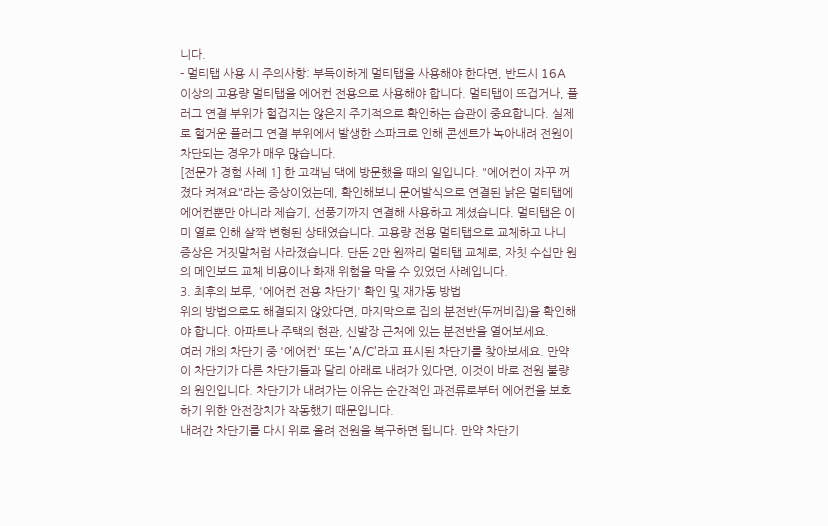니다.
- 멀티탭 사용 시 주의사항: 부득이하게 멀티탭을 사용해야 한다면, 반드시 16A 이상의 고용량 멀티탭을 에어컨 전용으로 사용해야 합니다. 멀티탭이 뜨겁거나, 플러그 연결 부위가 헐겁지는 않은지 주기적으로 확인하는 습관이 중요합니다. 실제로 헐거운 플러그 연결 부위에서 발생한 스파크로 인해 콘센트가 녹아내려 전원이 차단되는 경우가 매우 많습니다.
[전문가 경험 사례 1] 한 고객님 댁에 방문했을 때의 일입니다. "에어컨이 자꾸 꺼졌다 켜져요"라는 증상이었는데, 확인해보니 문어발식으로 연결된 낡은 멀티탭에 에어컨뿐만 아니라 제습기, 선풍기까지 연결해 사용하고 계셨습니다. 멀티탭은 이미 열로 인해 살짝 변형된 상태였습니다. 고용량 전용 멀티탭으로 교체하고 나니 증상은 거짓말처럼 사라졌습니다. 단돈 2만 원짜리 멀티탭 교체로, 자칫 수십만 원의 메인보드 교체 비용이나 화재 위험을 막을 수 있었던 사례입니다.
3. 최후의 보루, '에어컨 전용 차단기' 확인 및 재가동 방법
위의 방법으로도 해결되지 않았다면, 마지막으로 집의 분전반(두꺼비집)을 확인해야 합니다. 아파트나 주택의 현관, 신발장 근처에 있는 분전반을 열어보세요.
여러 개의 차단기 중 '에어컨' 또는 'A/C'라고 표시된 차단기를 찾아보세요. 만약 이 차단기가 다른 차단기들과 달리 아래로 내려가 있다면, 이것이 바로 전원 불량의 원인입니다. 차단기가 내려가는 이유는 순간적인 과전류로부터 에어컨을 보호하기 위한 안전장치가 작동했기 때문입니다.
내려간 차단기를 다시 위로 올려 전원을 복구하면 됩니다. 만약 차단기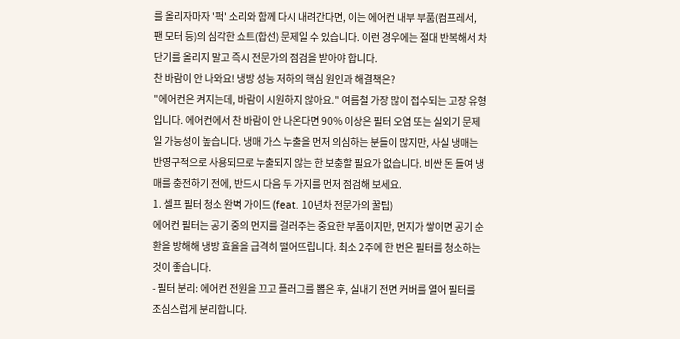를 올리자마자 '퍽' 소리와 함께 다시 내려간다면, 이는 에어컨 내부 부품(컴프레서, 팬 모터 등)의 심각한 쇼트(합선) 문제일 수 있습니다. 이런 경우에는 절대 반복해서 차단기를 올리지 말고 즉시 전문가의 점검을 받아야 합니다.
찬 바람이 안 나와요! 냉방 성능 저하의 핵심 원인과 해결책은?
"에어컨은 켜지는데, 바람이 시원하지 않아요." 여름철 가장 많이 접수되는 고장 유형입니다. 에어컨에서 찬 바람이 안 나온다면 90% 이상은 필터 오염 또는 실외기 문제일 가능성이 높습니다. 냉매 가스 누출을 먼저 의심하는 분들이 많지만, 사실 냉매는 반영구적으로 사용되므로 누출되지 않는 한 보충할 필요가 없습니다. 비싼 돈 들여 냉매를 충전하기 전에, 반드시 다음 두 가지를 먼저 점검해 보세요.
1. 셀프 필터 청소 완벽 가이드 (feat. 10년차 전문가의 꿀팁)
에어컨 필터는 공기 중의 먼지를 걸러주는 중요한 부품이지만, 먼지가 쌓이면 공기 순환을 방해해 냉방 효율을 급격히 떨어뜨립니다. 최소 2주에 한 번은 필터를 청소하는 것이 좋습니다.
- 필터 분리: 에어컨 전원을 끄고 플러그를 뽑은 후, 실내기 전면 커버를 열어 필터를 조심스럽게 분리합니다.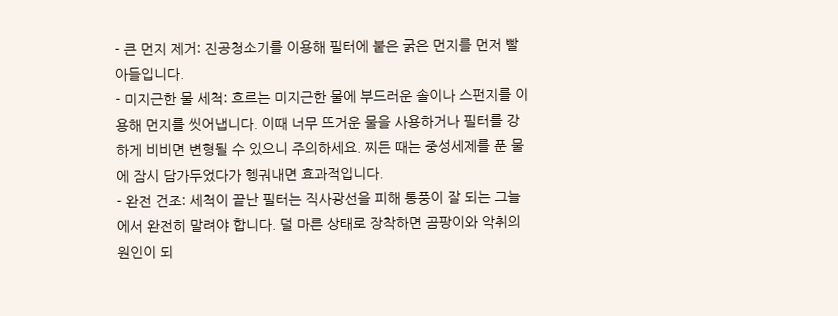- 큰 먼지 제거: 진공청소기를 이용해 필터에 붙은 굵은 먼지를 먼저 빨아들입니다.
- 미지근한 물 세척: 흐르는 미지근한 물에 부드러운 솔이나 스펀지를 이용해 먼지를 씻어냅니다. 이때 너무 뜨거운 물을 사용하거나 필터를 강하게 비비면 변형될 수 있으니 주의하세요. 찌든 때는 중성세제를 푼 물에 잠시 담가두었다가 헹궈내면 효과적입니다.
- 완전 건조: 세척이 끝난 필터는 직사광선을 피해 통풍이 잘 되는 그늘에서 완전히 말려야 합니다. 덜 마른 상태로 장착하면 곰팡이와 악취의 원인이 되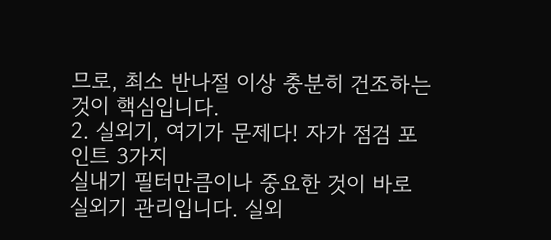므로, 최소 반나절 이상 충분히 건조하는 것이 핵심입니다.
2. 실외기, 여기가 문제다! 자가 점검 포인트 3가지
실내기 필터만큼이나 중요한 것이 바로 실외기 관리입니다. 실외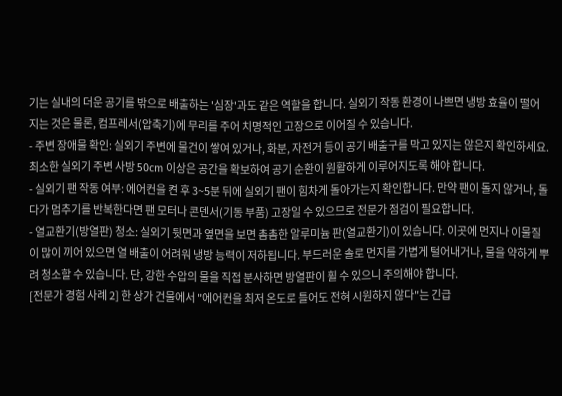기는 실내의 더운 공기를 밖으로 배출하는 '심장'과도 같은 역할을 합니다. 실외기 작동 환경이 나쁘면 냉방 효율이 떨어지는 것은 물론, 컴프레서(압축기)에 무리를 주어 치명적인 고장으로 이어질 수 있습니다.
- 주변 장애물 확인: 실외기 주변에 물건이 쌓여 있거나, 화분, 자전거 등이 공기 배출구를 막고 있지는 않은지 확인하세요. 최소한 실외기 주변 사방 50cm 이상은 공간을 확보하여 공기 순환이 원활하게 이루어지도록 해야 합니다.
- 실외기 팬 작동 여부: 에어컨을 켠 후 3~5분 뒤에 실외기 팬이 힘차게 돌아가는지 확인합니다. 만약 팬이 돌지 않거나, 돌다가 멈추기를 반복한다면 팬 모터나 콘덴서(기동 부품) 고장일 수 있으므로 전문가 점검이 필요합니다.
- 열교환기(방열판) 청소: 실외기 뒷면과 옆면을 보면 촘촘한 알루미늄 판(열교환기)이 있습니다. 이곳에 먼지나 이물질이 많이 끼어 있으면 열 배출이 어려워 냉방 능력이 저하됩니다. 부드러운 솔로 먼지를 가볍게 털어내거나, 물을 약하게 뿌려 청소할 수 있습니다. 단, 강한 수압의 물을 직접 분사하면 방열판이 휠 수 있으니 주의해야 합니다.
[전문가 경험 사례 2] 한 상가 건물에서 "에어컨을 최저 온도로 틀어도 전혀 시원하지 않다"는 긴급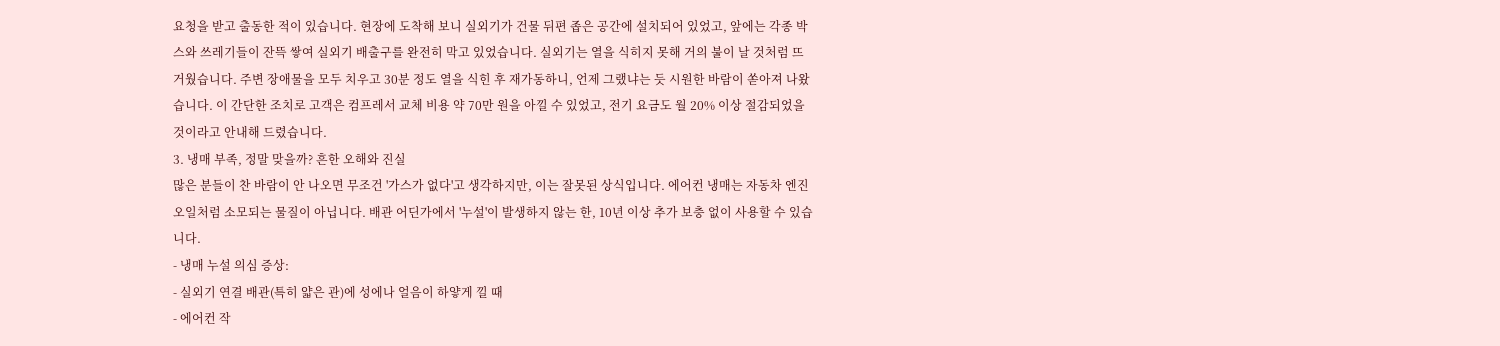요청을 받고 출동한 적이 있습니다. 현장에 도착해 보니 실외기가 건물 뒤편 좁은 공간에 설치되어 있었고, 앞에는 각종 박스와 쓰레기들이 잔뜩 쌓여 실외기 배출구를 완전히 막고 있었습니다. 실외기는 열을 식히지 못해 거의 불이 날 것처럼 뜨거웠습니다. 주변 장애물을 모두 치우고 30분 정도 열을 식힌 후 재가동하니, 언제 그랬냐는 듯 시원한 바람이 쏟아져 나왔습니다. 이 간단한 조치로 고객은 컴프레서 교체 비용 약 70만 원을 아낄 수 있었고, 전기 요금도 월 20% 이상 절감되었을 것이라고 안내해 드렸습니다.
3. 냉매 부족, 정말 맞을까? 흔한 오해와 진실
많은 분들이 찬 바람이 안 나오면 무조건 '가스가 없다'고 생각하지만, 이는 잘못된 상식입니다. 에어컨 냉매는 자동차 엔진오일처럼 소모되는 물질이 아닙니다. 배관 어딘가에서 '누설'이 발생하지 않는 한, 10년 이상 추가 보충 없이 사용할 수 있습니다.
- 냉매 누설 의심 증상:
- 실외기 연결 배관(특히 얇은 관)에 성에나 얼음이 하얗게 낄 때
- 에어컨 작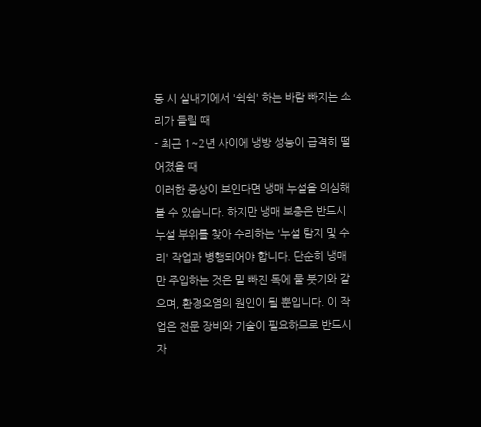동 시 실내기에서 '쉭쉭' 하는 바람 빠지는 소리가 들릴 때
- 최근 1~2년 사이에 냉방 성능이 급격히 떨어졌을 때
이러한 증상이 보인다면 냉매 누설을 의심해볼 수 있습니다. 하지만 냉매 보충은 반드시 누설 부위를 찾아 수리하는 '누설 탐지 및 수리' 작업과 병행되어야 합니다. 단순히 냉매만 주입하는 것은 밑 빠진 독에 물 붓기와 같으며, 환경오염의 원인이 될 뿐입니다. 이 작업은 전문 장비와 기술이 필요하므로 반드시 자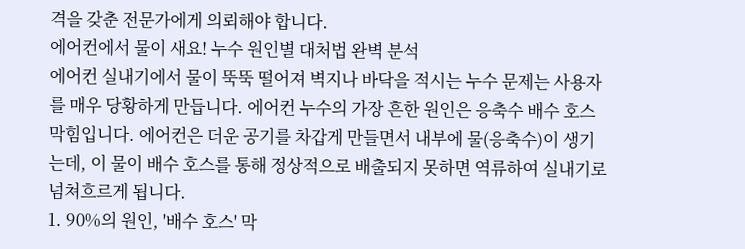격을 갖춘 전문가에게 의뢰해야 합니다.
에어컨에서 물이 새요! 누수 원인별 대처법 완벽 분석
에어컨 실내기에서 물이 뚝뚝 떨어져 벽지나 바닥을 적시는 누수 문제는 사용자를 매우 당황하게 만듭니다. 에어컨 누수의 가장 흔한 원인은 응축수 배수 호스 막힘입니다. 에어컨은 더운 공기를 차갑게 만들면서 내부에 물(응축수)이 생기는데, 이 물이 배수 호스를 통해 정상적으로 배출되지 못하면 역류하여 실내기로 넘쳐흐르게 됩니다.
1. 90%의 원인, '배수 호스' 막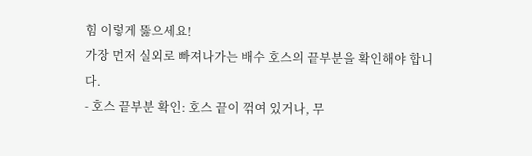힘 이렇게 뚫으세요!
가장 먼저 실외로 빠져나가는 배수 호스의 끝부분을 확인해야 합니다.
- 호스 끝부분 확인: 호스 끝이 꺾여 있거나, 무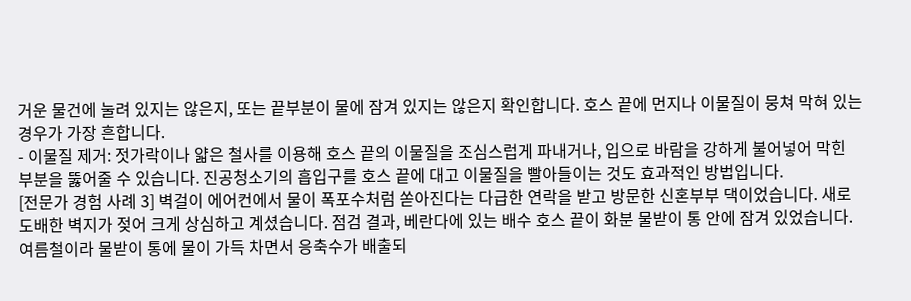거운 물건에 눌려 있지는 않은지, 또는 끝부분이 물에 잠겨 있지는 않은지 확인합니다. 호스 끝에 먼지나 이물질이 뭉쳐 막혀 있는 경우가 가장 흔합니다.
- 이물질 제거: 젓가락이나 얇은 철사를 이용해 호스 끝의 이물질을 조심스럽게 파내거나, 입으로 바람을 강하게 불어넣어 막힌 부분을 뚫어줄 수 있습니다. 진공청소기의 흡입구를 호스 끝에 대고 이물질을 빨아들이는 것도 효과적인 방법입니다.
[전문가 경험 사례 3] 벽걸이 에어컨에서 물이 폭포수처럼 쏟아진다는 다급한 연락을 받고 방문한 신혼부부 댁이었습니다. 새로 도배한 벽지가 젖어 크게 상심하고 계셨습니다. 점검 결과, 베란다에 있는 배수 호스 끝이 화분 물받이 통 안에 잠겨 있었습니다. 여름철이라 물받이 통에 물이 가득 차면서 응축수가 배출되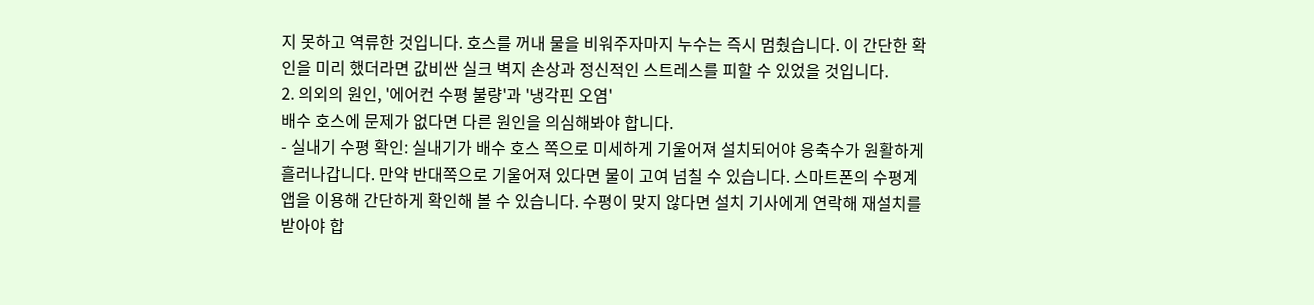지 못하고 역류한 것입니다. 호스를 꺼내 물을 비워주자마지 누수는 즉시 멈췄습니다. 이 간단한 확인을 미리 했더라면 값비싼 실크 벽지 손상과 정신적인 스트레스를 피할 수 있었을 것입니다.
2. 의외의 원인, '에어컨 수평 불량'과 '냉각핀 오염'
배수 호스에 문제가 없다면 다른 원인을 의심해봐야 합니다.
- 실내기 수평 확인: 실내기가 배수 호스 쪽으로 미세하게 기울어져 설치되어야 응축수가 원활하게 흘러나갑니다. 만약 반대쪽으로 기울어져 있다면 물이 고여 넘칠 수 있습니다. 스마트폰의 수평계 앱을 이용해 간단하게 확인해 볼 수 있습니다. 수평이 맞지 않다면 설치 기사에게 연락해 재설치를 받아야 합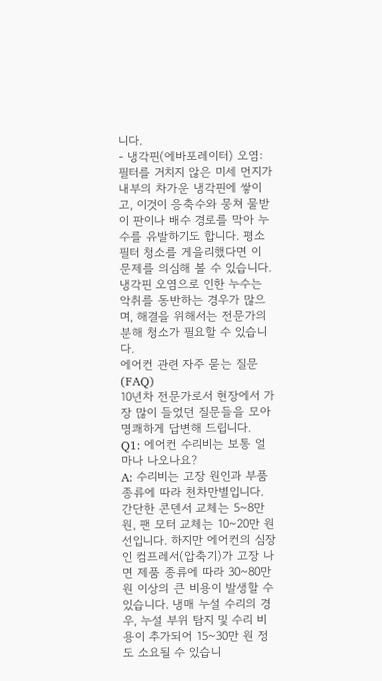니다.
- 냉각핀(에바포레이터) 오염: 필터를 거치지 않은 미세 먼지가 내부의 차가운 냉각핀에 쌓이고, 이것이 응축수와 뭉쳐 물받이 판이나 배수 경로를 막아 누수를 유발하기도 합니다. 평소 필터 청소를 게을리했다면 이 문제를 의심해 볼 수 있습니다. 냉각핀 오염으로 인한 누수는 악취를 동반하는 경우가 많으며, 해결을 위해서는 전문가의 분해 청소가 필요할 수 있습니다.
에어컨 관련 자주 묻는 질문 (FAQ)
10년차 전문가로서 현장에서 가장 많이 들었던 질문들을 모아 명쾌하게 답변해 드립니다.
Q1: 에어컨 수리비는 보통 얼마나 나오나요?
A: 수리비는 고장 원인과 부품 종류에 따라 천차만별입니다. 간단한 콘덴서 교체는 5~8만 원, 팬 모터 교체는 10~20만 원 선입니다. 하지만 에어컨의 심장인 컴프레서(압축기)가 고장 나면 제품 종류에 따라 30~80만 원 이상의 큰 비용이 발생할 수 있습니다. 냉매 누설 수리의 경우, 누설 부위 탐지 및 수리 비용이 추가되어 15~30만 원 정도 소요될 수 있습니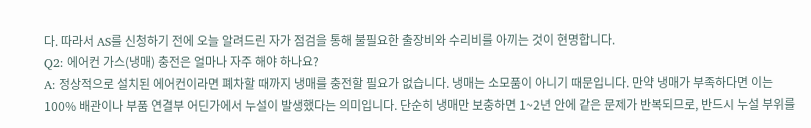다. 따라서 AS를 신청하기 전에 오늘 알려드린 자가 점검을 통해 불필요한 출장비와 수리비를 아끼는 것이 현명합니다.
Q2: 에어컨 가스(냉매) 충전은 얼마나 자주 해야 하나요?
A: 정상적으로 설치된 에어컨이라면 폐차할 때까지 냉매를 충전할 필요가 없습니다. 냉매는 소모품이 아니기 때문입니다. 만약 냉매가 부족하다면 이는 100% 배관이나 부품 연결부 어딘가에서 누설이 발생했다는 의미입니다. 단순히 냉매만 보충하면 1~2년 안에 같은 문제가 반복되므로, 반드시 누설 부위를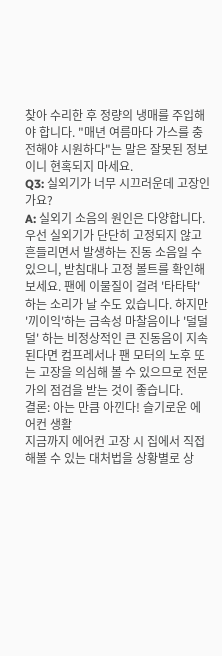찾아 수리한 후 정량의 냉매를 주입해야 합니다. "매년 여름마다 가스를 충전해야 시원하다"는 말은 잘못된 정보이니 현혹되지 마세요.
Q3: 실외기가 너무 시끄러운데 고장인가요?
A: 실외기 소음의 원인은 다양합니다. 우선 실외기가 단단히 고정되지 않고 흔들리면서 발생하는 진동 소음일 수 있으니, 받침대나 고정 볼트를 확인해 보세요. 팬에 이물질이 걸려 '타타탁' 하는 소리가 날 수도 있습니다. 하지만 '끼이익'하는 금속성 마찰음이나 '덜덜덜' 하는 비정상적인 큰 진동음이 지속된다면 컴프레서나 팬 모터의 노후 또는 고장을 의심해 볼 수 있으므로 전문가의 점검을 받는 것이 좋습니다.
결론: 아는 만큼 아낀다! 슬기로운 에어컨 생활
지금까지 에어컨 고장 시 집에서 직접 해볼 수 있는 대처법을 상황별로 상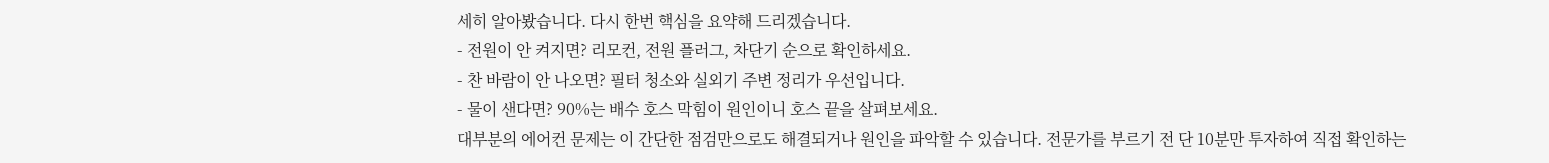세히 알아봤습니다. 다시 한번 핵심을 요약해 드리겠습니다.
- 전원이 안 켜지면? 리모컨, 전원 플러그, 차단기 순으로 확인하세요.
- 찬 바람이 안 나오면? 필터 청소와 실외기 주변 정리가 우선입니다.
- 물이 샌다면? 90%는 배수 호스 막힘이 원인이니 호스 끝을 살펴보세요.
대부분의 에어컨 문제는 이 간단한 점검만으로도 해결되거나 원인을 파악할 수 있습니다. 전문가를 부르기 전 단 10분만 투자하여 직접 확인하는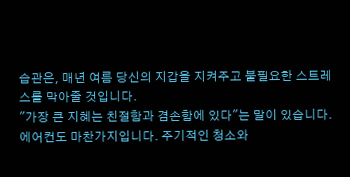습관은, 매년 여름 당신의 지갑을 지켜주고 불필요한 스트레스를 막아줄 것입니다.
"가장 큰 지혜는 친절함과 겸손함에 있다"는 말이 있습니다. 에어컨도 마찬가지입니다. 주기적인 청소와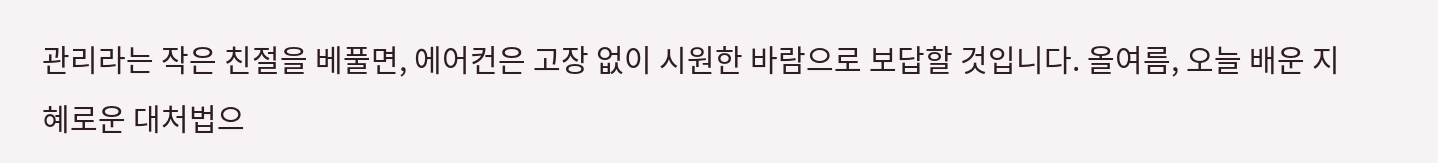관리라는 작은 친절을 베풀면, 에어컨은 고장 없이 시원한 바람으로 보답할 것입니다. 올여름, 오늘 배운 지혜로운 대처법으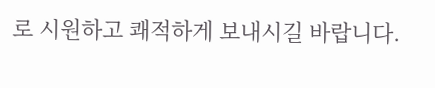로 시원하고 쾌적하게 보내시길 바랍니다.